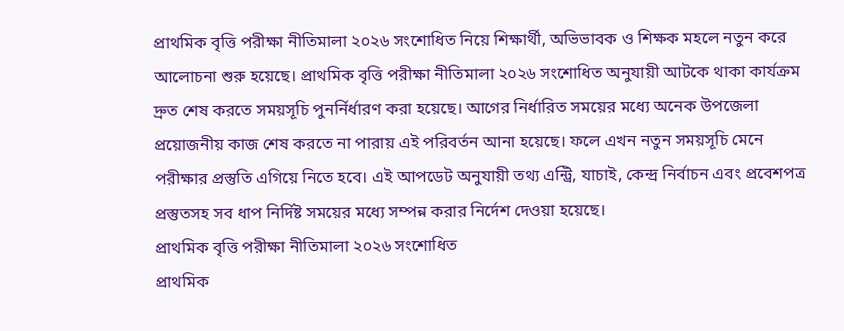প্রাথমিক বৃত্তি পরীক্ষা নীতিমালা ২০২৬ সংশোধিত নিয়ে শিক্ষার্থী, অভিভাবক ও শিক্ষক মহলে নতুন করে আলোচনা শুরু হয়েছে। প্রাথমিক বৃত্তি পরীক্ষা নীতিমালা ২০২৬ সংশোধিত অনুযায়ী আটকে থাকা কার্যক্রম দ্রুত শেষ করতে সময়সূচি পুনর্নির্ধারণ করা হয়েছে। আগের নির্ধারিত সময়ের মধ্যে অনেক উপজেলা প্রয়োজনীয় কাজ শেষ করতে না পারায় এই পরিবর্তন আনা হয়েছে। ফলে এখন নতুন সময়সূচি মেনে পরীক্ষার প্রস্তুতি এগিয়ে নিতে হবে। এই আপডেট অনুযায়ী তথ্য এন্ট্রি, যাচাই, কেন্দ্র নির্বাচন এবং প্রবেশপত্র প্রস্তুতসহ সব ধাপ নির্দিষ্ট সময়ের মধ্যে সম্পন্ন করার নির্দেশ দেওয়া হয়েছে।
প্রাথমিক বৃত্তি পরীক্ষা নীতিমালা ২০২৬ সংশোধিত
প্রাথমিক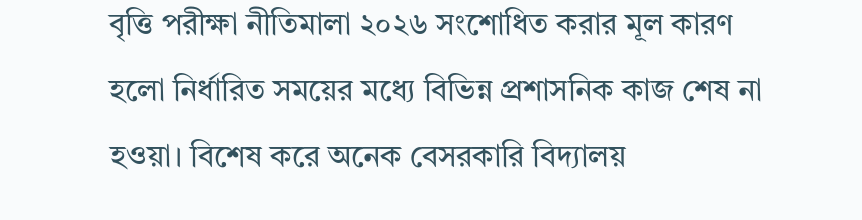বৃত্তি পরীক্ষা নীতিমালা ২০২৬ সংশোধিত করার মূল কারণ হলো নির্ধারিত সময়ের মধ্যে বিভিন্ন প্রশাসনিক কাজ শেষ না হওয়া। বিশেষ করে অনেক বেসরকারি বিদ্যালয়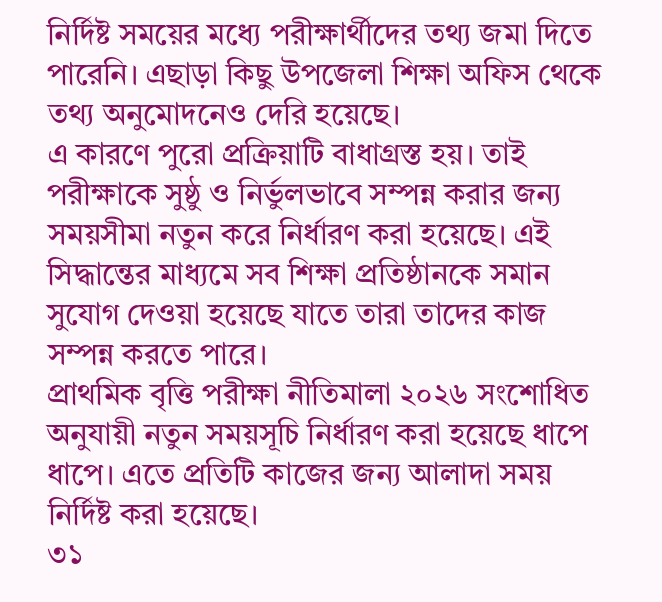নির্দিষ্ট সময়ের মধ্যে পরীক্ষার্থীদের তথ্য জমা দিতে পারেনি। এছাড়া কিছু উপজেলা শিক্ষা অফিস থেকে তথ্য অনুমোদনেও দেরি হয়েছে।
এ কারণে পুরো প্রক্রিয়াটি বাধাগ্রস্ত হয়। তাই পরীক্ষাকে সুষ্ঠু ও নির্ভুলভাবে সম্পন্ন করার জন্য সময়সীমা নতুন করে নির্ধারণ করা হয়েছে। এই সিদ্ধান্তের মাধ্যমে সব শিক্ষা প্রতিষ্ঠানকে সমান সুযোগ দেওয়া হয়েছে যাতে তারা তাদের কাজ সম্পন্ন করতে পারে।
প্রাথমিক বৃত্তি পরীক্ষা নীতিমালা ২০২৬ সংশোধিত অনুযায়ী নতুন সময়সূচি নির্ধারণ করা হয়েছে ধাপে ধাপে। এতে প্রতিটি কাজের জন্য আলাদা সময় নির্দিষ্ট করা হয়েছে।
৩১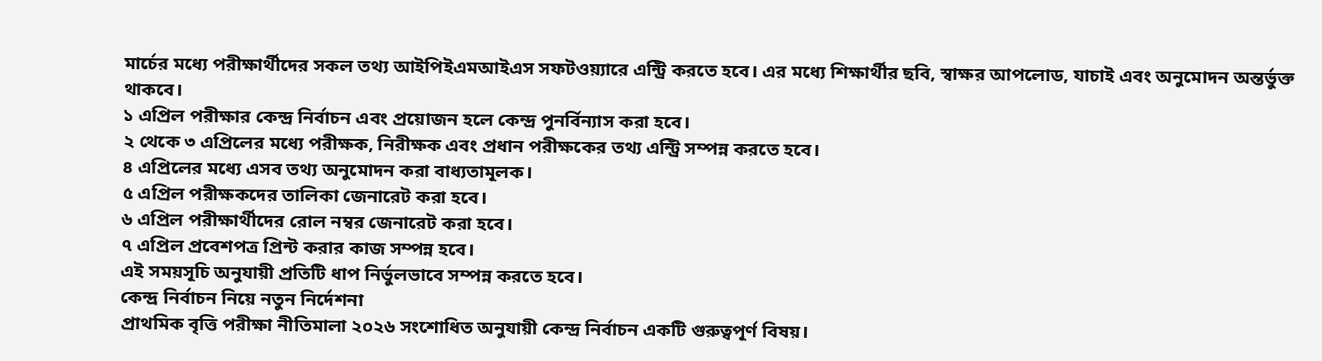মার্চের মধ্যে পরীক্ষার্থীদের সকল তথ্য আইপিইএমআইএস সফটওয়্যারে এন্ট্রি করতে হবে। এর মধ্যে শিক্ষার্থীর ছবি, স্বাক্ষর আপলোড, যাচাই এবং অনুমোদন অন্তর্ভুক্ত থাকবে।
১ এপ্রিল পরীক্ষার কেন্দ্র নির্বাচন এবং প্রয়োজন হলে কেন্দ্র পুনর্বিন্যাস করা হবে।
২ থেকে ৩ এপ্রিলের মধ্যে পরীক্ষক, নিরীক্ষক এবং প্রধান পরীক্ষকের তথ্য এন্ট্রি সম্পন্ন করতে হবে।
৪ এপ্রিলের মধ্যে এসব তথ্য অনুমোদন করা বাধ্যতামূলক।
৫ এপ্রিল পরীক্ষকদের তালিকা জেনারেট করা হবে।
৬ এপ্রিল পরীক্ষার্থীদের রোল নম্বর জেনারেট করা হবে।
৭ এপ্রিল প্রবেশপত্র প্রিন্ট করার কাজ সম্পন্ন হবে।
এই সময়সূচি অনুযায়ী প্রতিটি ধাপ নির্ভুলভাবে সম্পন্ন করতে হবে।
কেন্দ্র নির্বাচন নিয়ে নতুন নির্দেশনা
প্রাথমিক বৃত্তি পরীক্ষা নীতিমালা ২০২৬ সংশোধিত অনুযায়ী কেন্দ্র নির্বাচন একটি গুরুত্বপূর্ণ বিষয়।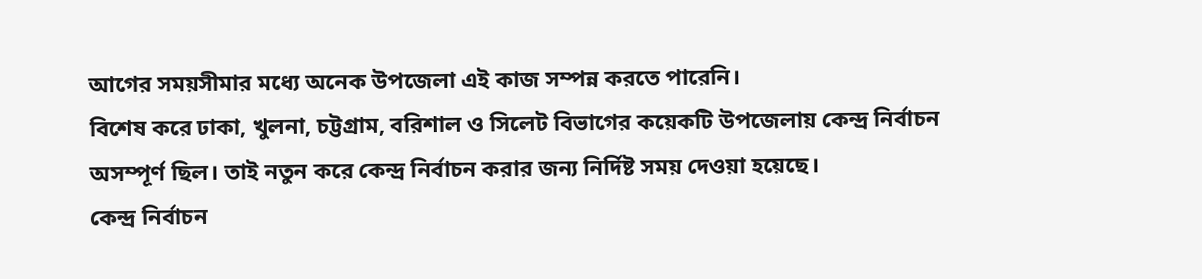আগের সময়সীমার মধ্যে অনেক উপজেলা এই কাজ সম্পন্ন করতে পারেনি।
বিশেষ করে ঢাকা, খুলনা, চট্টগ্রাম, বরিশাল ও সিলেট বিভাগের কয়েকটি উপজেলায় কেন্দ্র নির্বাচন অসম্পূর্ণ ছিল। তাই নতুন করে কেন্দ্র নির্বাচন করার জন্য নির্দিষ্ট সময় দেওয়া হয়েছে।
কেন্দ্র নির্বাচন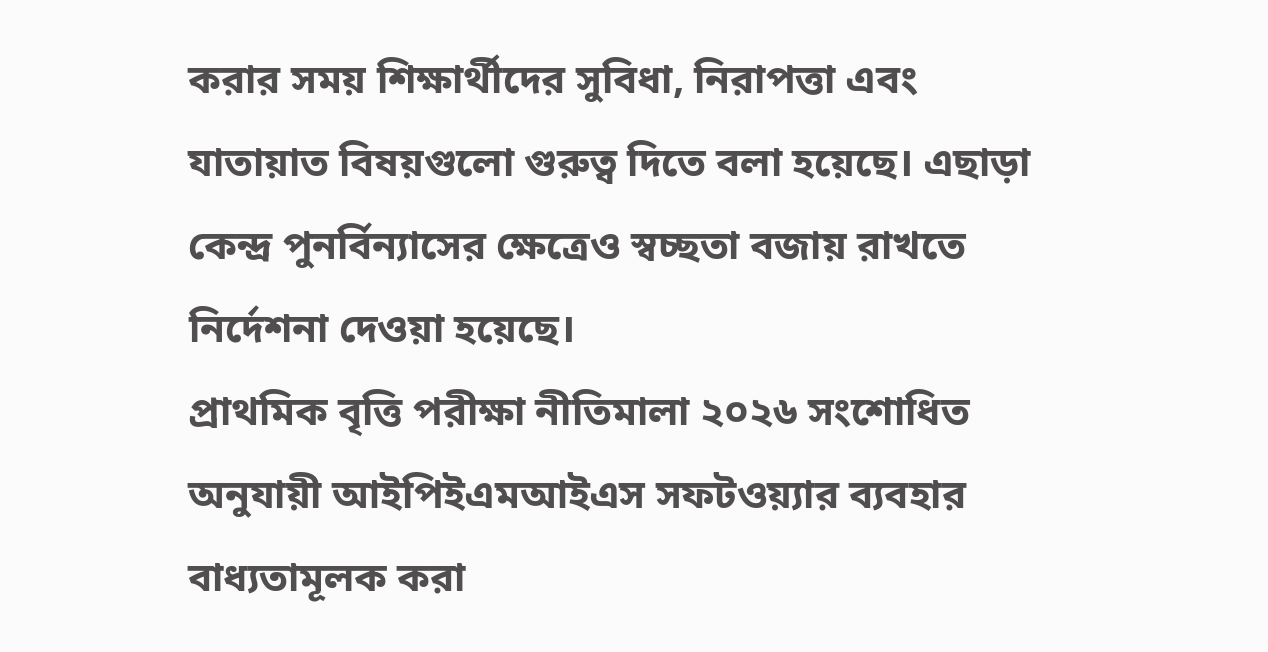করার সময় শিক্ষার্থীদের সুবিধা, নিরাপত্তা এবং যাতায়াত বিষয়গুলো গুরুত্ব দিতে বলা হয়েছে। এছাড়া কেন্দ্র পুনর্বিন্যাসের ক্ষেত্রেও স্বচ্ছতা বজায় রাখতে নির্দেশনা দেওয়া হয়েছে।
প্রাথমিক বৃত্তি পরীক্ষা নীতিমালা ২০২৬ সংশোধিত অনুযায়ী আইপিইএমআইএস সফটওয়্যার ব্যবহার বাধ্যতামূলক করা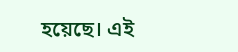হয়েছে। এই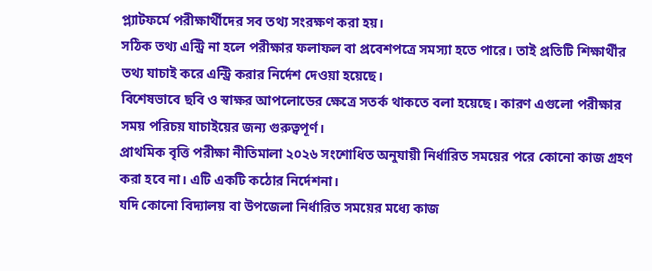প্ল্যাটফর্মে পরীক্ষার্থীদের সব তথ্য সংরক্ষণ করা হয়।
সঠিক তথ্য এন্ট্রি না হলে পরীক্ষার ফলাফল বা প্রবেশপত্রে সমস্যা হতে পারে। তাই প্রতিটি শিক্ষার্থীর তথ্য যাচাই করে এন্ট্রি করার নির্দেশ দেওয়া হয়েছে।
বিশেষভাবে ছবি ও স্বাক্ষর আপলোডের ক্ষেত্রে সতর্ক থাকতে বলা হয়েছে। কারণ এগুলো পরীক্ষার সময় পরিচয় যাচাইয়ের জন্য গুরুত্বপূর্ণ।
প্রাথমিক বৃত্তি পরীক্ষা নীতিমালা ২০২৬ সংশোধিত অনুযায়ী নির্ধারিত সময়ের পরে কোনো কাজ গ্রহণ করা হবে না। এটি একটি কঠোর নির্দেশনা।
যদি কোনো বিদ্যালয় বা উপজেলা নির্ধারিত সময়ের মধ্যে কাজ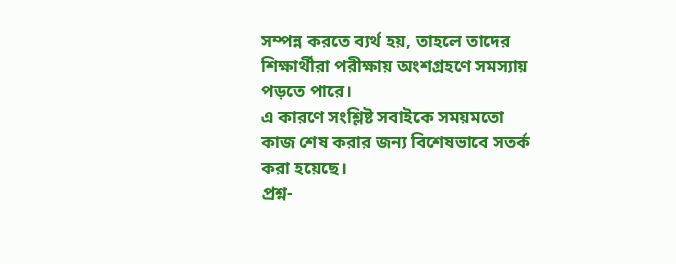সম্পন্ন করতে ব্যর্থ হয়, তাহলে তাদের শিক্ষার্থীরা পরীক্ষায় অংশগ্রহণে সমস্যায় পড়তে পারে।
এ কারণে সংশ্লিষ্ট সবাইকে সময়মতো কাজ শেষ করার জন্য বিশেষভাবে সতর্ক করা হয়েছে।
প্রশ্ন-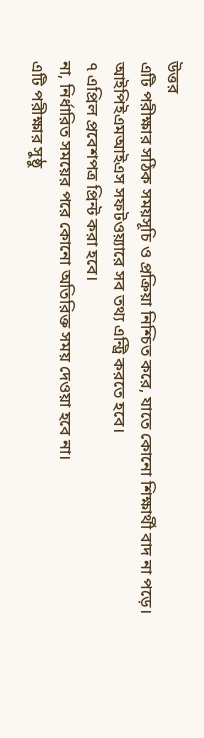উত্তর
এটি পরীক্ষার সঠিক সময়সূচি ও প্রক্রিয়া নিশ্চিত করে, যাতে কোনো শিক্ষার্থী বাদ না পড়ে।
আইপিইএমআইএস সফটওয়্যারে সব তথ্য এন্ট্রি করতে হবে।
৭ এপ্রিল প্রবেশপত্র প্রিন্ট করা হবে।
না, নির্ধারিত সময়ের পরে কোনো অতিরিক্ত সময় দেওয়া হবে না।
এটি পরীক্ষার সুষ্ঠু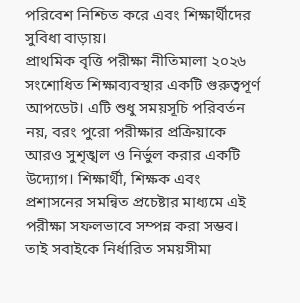পরিবেশ নিশ্চিত করে এবং শিক্ষার্থীদের সুবিধা বাড়ায়।
প্রাথমিক বৃত্তি পরীক্ষা নীতিমালা ২০২৬ সংশোধিত শিক্ষাব্যবস্থার একটি গুরুত্বপূর্ণ আপডেট। এটি শুধু সময়সূচি পরিবর্তন নয়, বরং পুরো পরীক্ষার প্রক্রিয়াকে আরও সুশৃঙ্খল ও নির্ভুল করার একটি উদ্যোগ। শিক্ষার্থী, শিক্ষক এবং প্রশাসনের সমন্বিত প্রচেষ্টার মাধ্যমে এই পরীক্ষা সফলভাবে সম্পন্ন করা সম্ভব। তাই সবাইকে নির্ধারিত সময়সীমা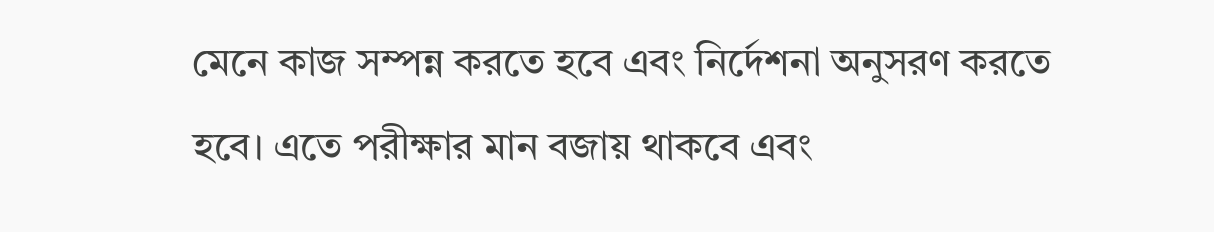মেনে কাজ সম্পন্ন করতে হবে এবং নির্দেশনা অনুসরণ করতে হবে। এতে পরীক্ষার মান বজায় থাকবে এবং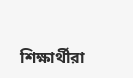শিক্ষার্থীরা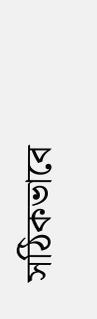সঠিকভাবে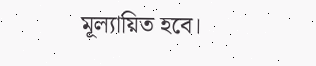মূল্যায়িত হবে।